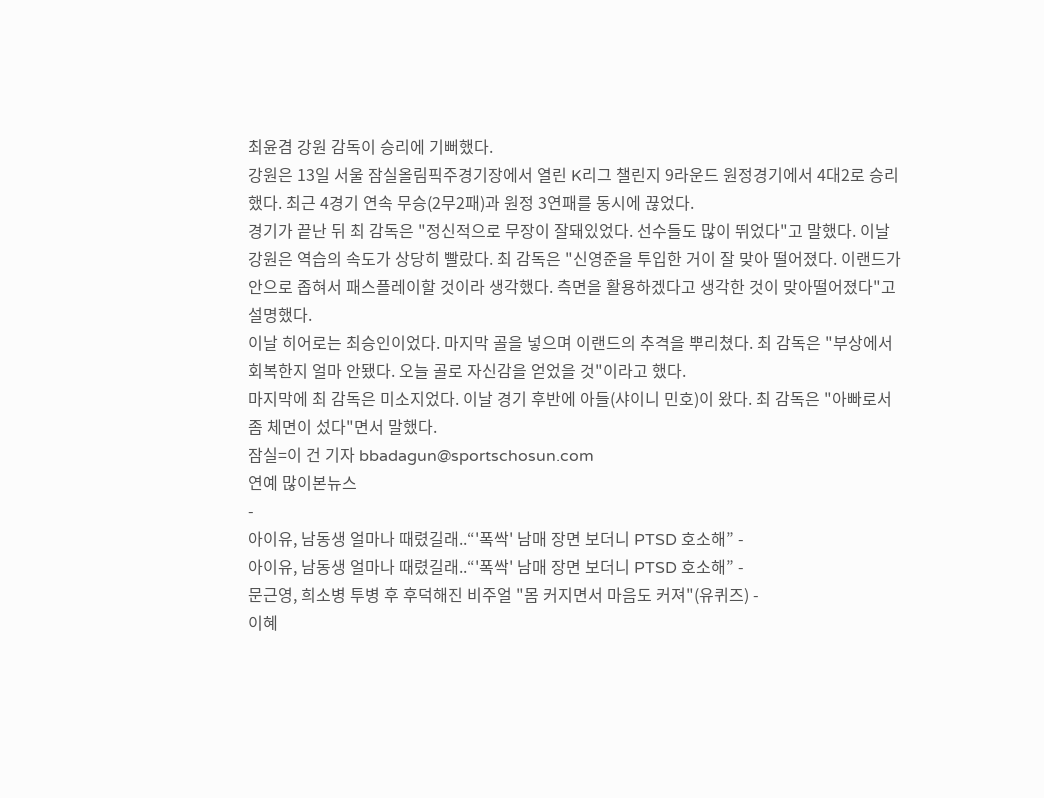최윤겸 강원 감독이 승리에 기뻐했다.
강원은 13일 서울 잠실올림픽주경기장에서 열린 K리그 챌린지 9라운드 원정경기에서 4대2로 승리했다. 최근 4경기 연속 무승(2무2패)과 원정 3연패를 동시에 끊었다.
경기가 끝난 뒤 최 감독은 "정신적으로 무장이 잘돼있었다. 선수들도 많이 뛰었다"고 말했다. 이날 강원은 역습의 속도가 상당히 빨랐다. 최 감독은 "신영준을 투입한 거이 잘 맞아 떨어졌다. 이랜드가 안으로 좁혀서 패스플레이할 것이라 생각했다. 측면을 활용하겠다고 생각한 것이 맞아떨어졌다"고 설명했다.
이날 히어로는 최승인이었다. 마지막 골을 넣으며 이랜드의 추격을 뿌리쳤다. 최 감독은 "부상에서 회복한지 얼마 안됐다. 오늘 골로 자신감을 얻었을 것"이라고 했다.
마지막에 최 감독은 미소지었다. 이날 경기 후반에 아들(샤이니 민호)이 왔다. 최 감독은 "아빠로서 좀 체면이 섰다"면서 말했다.
잠실=이 건 기자 bbadagun@sportschosun.com
연예 많이본뉴스
-
아이유, 남동생 얼마나 때렸길래..“'폭싹' 남매 장면 보더니 PTSD 호소해” -
아이유, 남동생 얼마나 때렸길래..“'폭싹' 남매 장면 보더니 PTSD 호소해” -
문근영, 희소병 투병 후 후덕해진 비주얼 "몸 커지면서 마음도 커져"(유퀴즈) -
이혜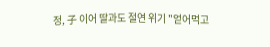정, 子 이어 딸과도 절연 위기 "얻어먹고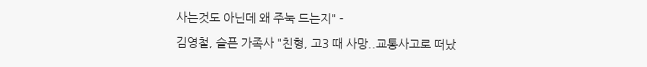사는것도 아닌데 왜 주눅 드는지" -
김영철, 슬픈 가족사 "친형, 고3 때 사망..교통사고로 떠났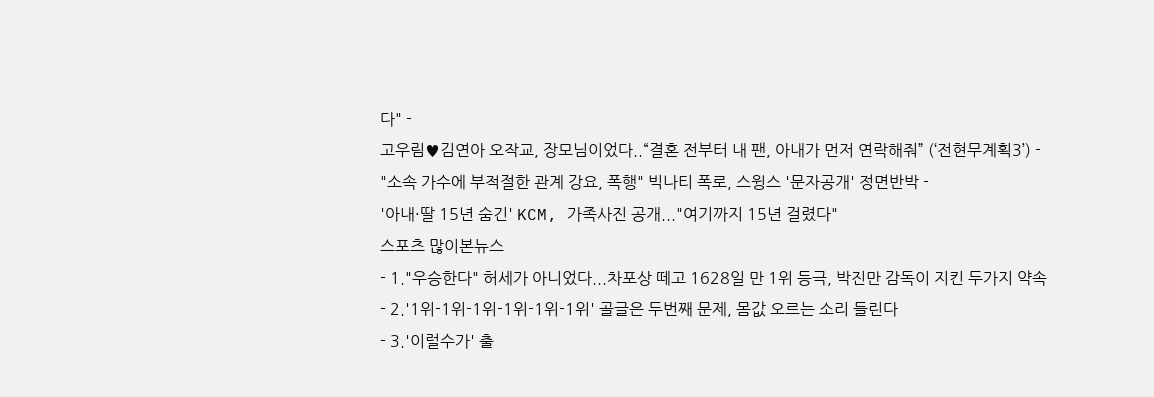다" -
고우림♥김연아 오작교, 장모님이었다..“결혼 전부터 내 팬, 아내가 먼저 연락해줘” (‘전현무계획3’) -
"소속 가수에 부적절한 관계 강요, 폭행" 빅나티 폭로, 스윙스 '문자공개' 정면반박 -
'아내·딸 15년 숨긴' KCM, 가족사진 공개..."여기까지 15년 걸렸다"
스포츠 많이본뉴스
- 1."우승한다" 허세가 아니었다...차포상 떼고 1628일 만 1위 등극, 박진만 감독이 지킨 두가지 약속
- 2.'1위-1위-1위-1위-1위-1위' 골글은 두번째 문제, 몸값 오르는 소리 들린다
- 3.'이럴수가' 출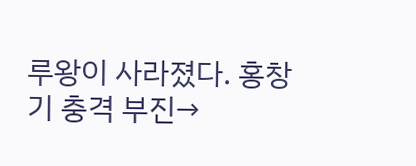루왕이 사라졌다. 홍창기 충격 부진→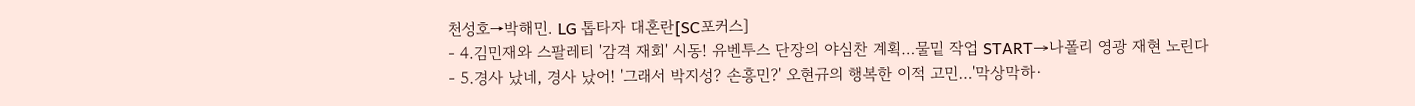천성호→박해민. LG 톱타자 대혼란[SC포커스]
- 4.김민재와 스팔레티 '감격 재회' 시동! 유벤투스 단장의 야심찬 계획…물밑 작업 START→나폴리 영광 재현 노린다
- 5.경사 났네, 경사 났어! '그래서 박지성? 손흥민?' 오현규의 행복한 이적 고민…'막상막하·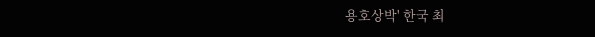용호상박' 한국 최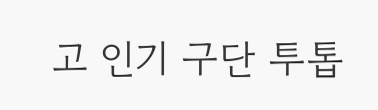고 인기 구단 투톱